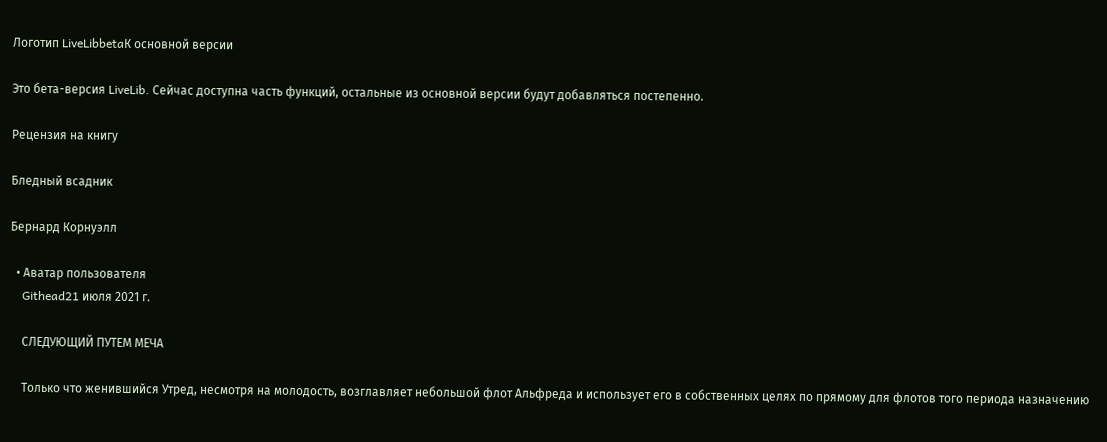Логотип LiveLibbetaК основной версии

Это бета-версия LiveLib. Сейчас доступна часть функций, остальные из основной версии будут добавляться постепенно.

Рецензия на книгу

Бледный всадник

Бернард Корнуэлл

  • Аватар пользователя
    Githead21 июля 2021 г.

    СЛЕДУЮЩИЙ ПУТЕМ МЕЧА

    Только что женившийся Утред, несмотря на молодость, возглавляет небольшой флот Альфреда и использует его в собственных целях по прямому для флотов того периода назначению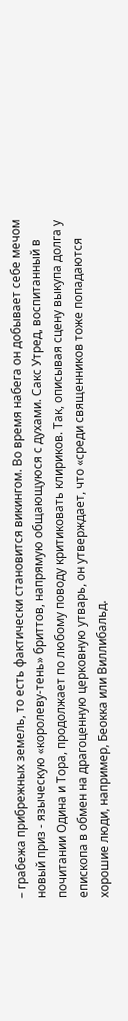– грабежа прибрежных земель, то есть фактически становится викингом. Во время набега он добывает себе мечом новый приз - языческую «королеву-тень» бриттов, напрямую общающуюся с духами. Сакс Утред, воспитанный в почитании Одина и Тора, продолжает по любому поводу критиковать клириков. Так, описывая сцену выкупа долга у епископа в обмен на драгоценную церковную утварь, он утверждает, что «среди священников тоже попадаются хорошие люди, например, Беокка или Виллибальд.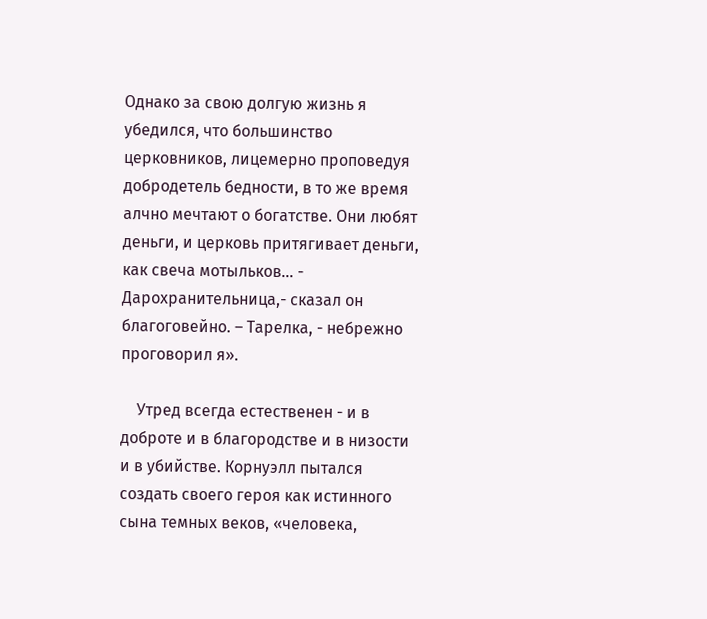Однако за свою долгую жизнь я убедился, что большинство церковников, лицемерно проповедуя добродетель бедности, в то же время алчно мечтают о богатстве. Они любят деньги, и церковь притягивает деньги, как свеча мотыльков… - Дарохранительница,- сказал он благоговейно. – Тарелка, - небрежно проговорил я».

    Утред всегда естественен - и в доброте и в благородстве и в низости и в убийстве. Корнуэлл пытался создать своего героя как истинного сына темных веков, «человека,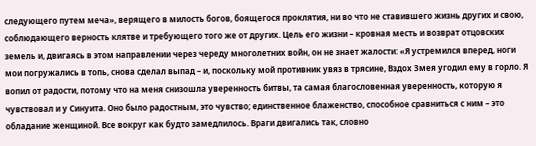следующего путем меча», верящего в милость богов, боящегося проклятия, ни во что не ставившего жизнь других и свою, соблюдающего верность клятве и требующего того же от других. Цель его жизни – кровная месть и возврат отцовских земель и, двигаясь в этом направлении через череду многолетних войн, он не знает жалости: «Я устремился вперед, ноги мои погружались в топь, снова сделал выпад – и, поскольку мой противник увяз в трясине, Вздох Змея угодил ему в горло. Я вопил от радости, потому что на меня снизошла уверенность битвы, та самая благословенная уверенность, которую я чувствовал и у Синуита. Оно было радостным, это чувство; единственное блаженство, способное сравниться с ним – это обладание женщиной. Все вокруг как будто замедлилось. Враги двигались так, словно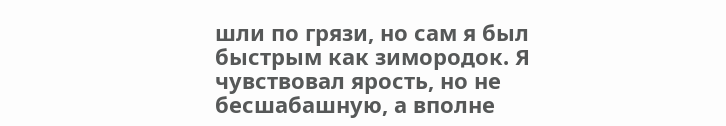шли по грязи, но сам я был быстрым как зимородок. Я чувствовал ярость, но не бесшабашную, а вполне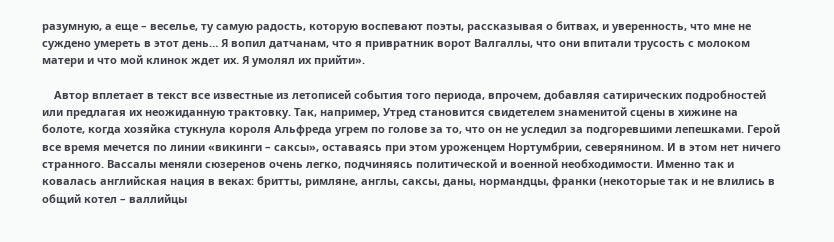разумную, а еще – веселье, ту самую радость, которую воспевают поэты, рассказывая о битвах, и уверенность, что мне не суждено умереть в этот день… Я вопил датчанам, что я привратник ворот Валгаллы, что они впитали трусость с молоком матери и что мой клинок ждет их. Я умолял их прийти».

    Автор вплетает в текст все известные из летописей события того периода, впрочем, добавляя сатирических подробностей или предлагая их неожиданную трактовку. Так, например, Утред становится свидетелем знаменитой сцены в хижине на болоте, когда хозяйка стукнула короля Альфреда угрем по голове за то, что он не уследил за подгоревшими лепешками. Герой все время мечется по линии «викинги – саксы», оставаясь при этом уроженцем Нортумбрии, северянином. И в этом нет ничего странного. Вассалы меняли сюзеренов очень легко, подчиняясь политической и военной необходимости. Именно так и ковалась английская нация в веках: бритты, римляне, англы, саксы, даны, нормандцы, франки (некоторые так и не влились в общий котел – валлийцы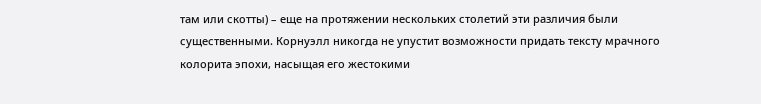там или скотты) – еще на протяжении нескольких столетий эти различия были существенными. Корнуэлл никогда не упустит возможности придать тексту мрачного колорита эпохи, насыщая его жестокими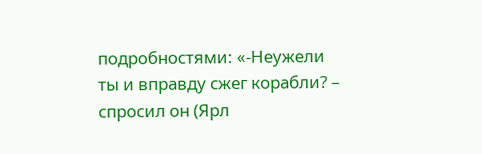подробностями: «-Неужели ты и вправду сжег корабли? – спросил он (Ярл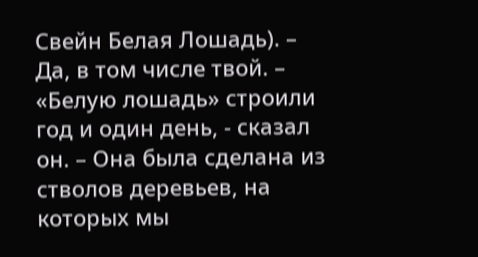Свейн Белая Лошадь). – Да, в том числе твой. – «Белую лошадь» строили год и один день, - сказал он. – Она была сделана из стволов деревьев, на которых мы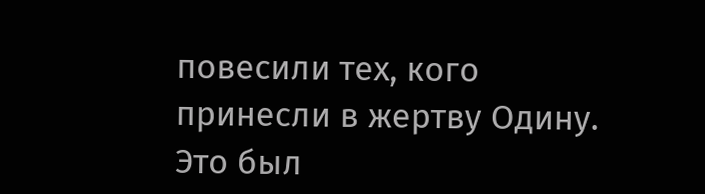повесили тех, кого принесли в жертву Одину. Это был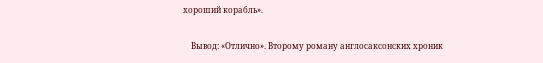хороший корабль».

    Вывод: «Отлично». Второму роману англосаксонских хроник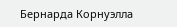Бернарда Корнуэлла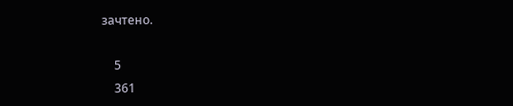зачтено.

    5
    361